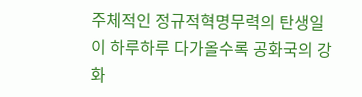주체적인 정규적혁명무력의 탄생일이 하루하루 다가올수록 공화국의 강화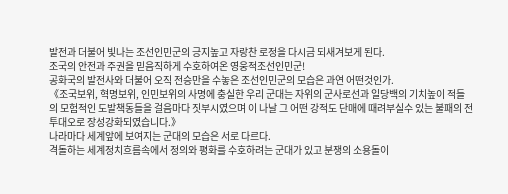발전과 더불어 빛나는 조선인민군의 긍지높고 자랑찬 로정을 다시금 되새겨보게 된다.
조국의 안전과 주권을 믿음직하게 수호하여온 영웅적조선인민군!
공화국의 발전사와 더불어 오직 전승만을 수놓은 조선인민군의 모습은 과연 어떤것인가.
《조국보위, 혁명보위, 인민보위의 사명에 충실한 우리 군대는 자위의 군사로선과 일당백의 기치높이 적들의 모험적인 도발책동들을 걸음마다 짓부시였으며 이 나날 그 어떤 강적도 단매에 때려부실수 있는 불패의 전투대오로 장성강화되였습니다.》
나라마다 세계앞에 보여지는 군대의 모습은 서로 다르다.
격돌하는 세계정치흐름속에서 정의와 평화를 수호하려는 군대가 있고 분쟁의 소용돌이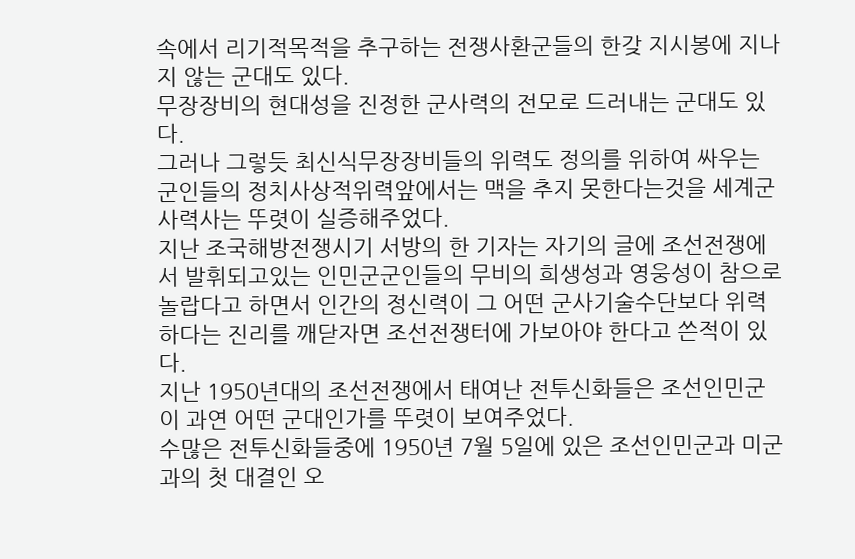속에서 리기적목적을 추구하는 전쟁사환군들의 한갖 지시봉에 지나지 않는 군대도 있다.
무장장비의 현대성을 진정한 군사력의 전모로 드러내는 군대도 있다.
그러나 그렇듯 최신식무장장비들의 위력도 정의를 위하여 싸우는 군인들의 정치사상적위력앞에서는 맥을 추지 못한다는것을 세계군사력사는 뚜렷이 실증해주었다.
지난 조국해방전쟁시기 서방의 한 기자는 자기의 글에 조선전쟁에서 발휘되고있는 인민군군인들의 무비의 희생성과 영웅성이 참으로 놀랍다고 하면서 인간의 정신력이 그 어떤 군사기술수단보다 위력하다는 진리를 깨닫자면 조선전쟁터에 가보아야 한다고 쓴적이 있다.
지난 1950년대의 조선전쟁에서 태여난 전투신화들은 조선인민군이 과연 어떤 군대인가를 뚜렷이 보여주었다.
수많은 전투신화들중에 1950년 7월 5일에 있은 조선인민군과 미군과의 첫 대결인 오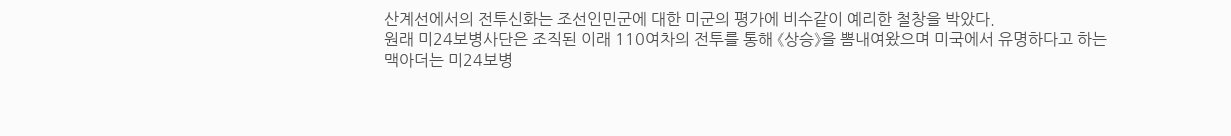산계선에서의 전투신화는 조선인민군에 대한 미군의 평가에 비수같이 예리한 철창을 박았다.
원래 미24보병사단은 조직된 이래 110여차의 전투를 통해 《상승》을 뽐내여왔으며 미국에서 유명하다고 하는
맥아더는 미24보병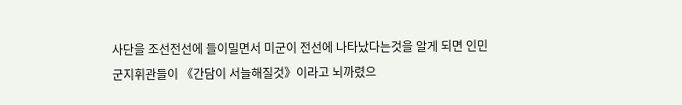사단을 조선전선에 들이밀면서 미군이 전선에 나타났다는것을 알게 되면 인민군지휘관들이 《간담이 서늘해질것》이라고 뇌까렸으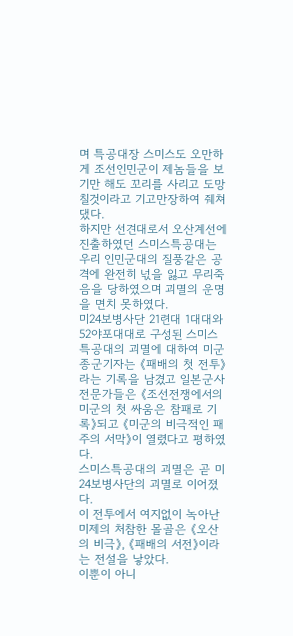며 특공대장 스미스도 오만하게 조선인민군이 제놈들을 보기만 해도 꼬리를 사리고 도망칠것이라고 기고만장하여 줴쳐댔다.
하지만 선견대로서 오산계선에 진출하였던 스미스특공대는 우리 인민군대의 질풍같은 공격에 완전히 넋을 잃고 무리죽음을 당하였으며 괴멸의 운명을 면치 못하였다.
미24보병사단 21련대 1대대와 52야포대대로 구성된 스미스특공대의 괴멸에 대하여 미군종군기자는 《패배의 첫 전투》라는 기록을 남겼고 일본군사전문가들은 《조선전쟁에서의 미군의 첫 싸움은 참패로 기록》되고 《미군의 비극적인 패주의 서막》이 열렸다고 평하였다.
스미스특공대의 괴멸은 곧 미24보병사단의 괴멸로 이어졌다.
이 전투에서 여지없이 녹아난 미제의 처참한 몰골은 《오산의 비극》, 《패배의 서전》이라는 전설을 낳았다.
이뿐이 아니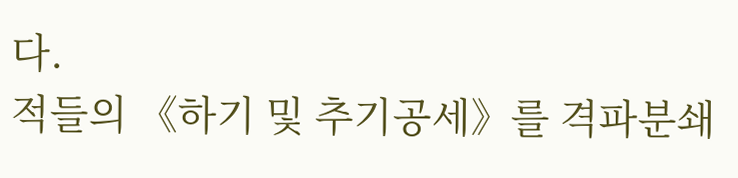다.
적들의 《하기 및 추기공세》를 격파분쇄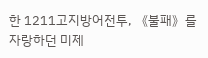한 1211고지방어전투, 《불패》를 자랑하던 미제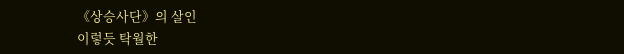《상승사단》의 살인
이렇듯 탁월한